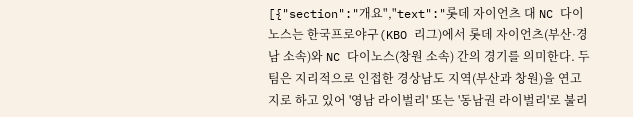[{"section":"개요","text":"롯데 자이언츠 대 NC 다이노스는 한국프로야구(KBO 리그)에서 롯데 자이언츠(부산·경남 소속)와 NC 다이노스(창원 소속) 간의 경기를 의미한다. 두 팀은 지리적으로 인접한 경상남도 지역(부산과 창원)을 연고지로 하고 있어 '영남 라이벌리' 또는 '동남권 라이벌리'로 불리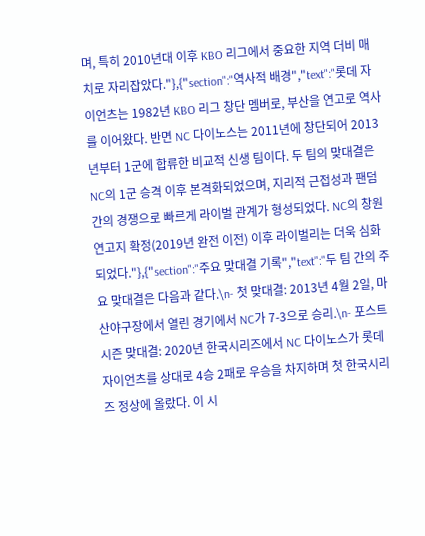며, 특히 2010년대 이후 KBO 리그에서 중요한 지역 더비 매치로 자리잡았다."},{"section":"역사적 배경","text":"롯데 자이언츠는 1982년 KBO 리그 창단 멤버로, 부산을 연고로 역사를 이어왔다. 반면 NC 다이노스는 2011년에 창단되어 2013년부터 1군에 합류한 비교적 신생 팀이다. 두 팀의 맞대결은 NC의 1군 승격 이후 본격화되었으며, 지리적 근접성과 팬덤 간의 경쟁으로 빠르게 라이벌 관계가 형성되었다. NC의 창원 연고지 확정(2019년 완전 이전) 이후 라이벌리는 더욱 심화되었다."},{"section":"주요 맞대결 기록","text":"두 팀 간의 주요 맞대결은 다음과 같다.\n- 첫 맞대결: 2013년 4월 2일, 마산야구장에서 열린 경기에서 NC가 7-3으로 승리.\n- 포스트시즌 맞대결: 2020년 한국시리즈에서 NC 다이노스가 롯데 자이언츠를 상대로 4승 2패로 우승을 차지하며 첫 한국시리즈 정상에 올랐다. 이 시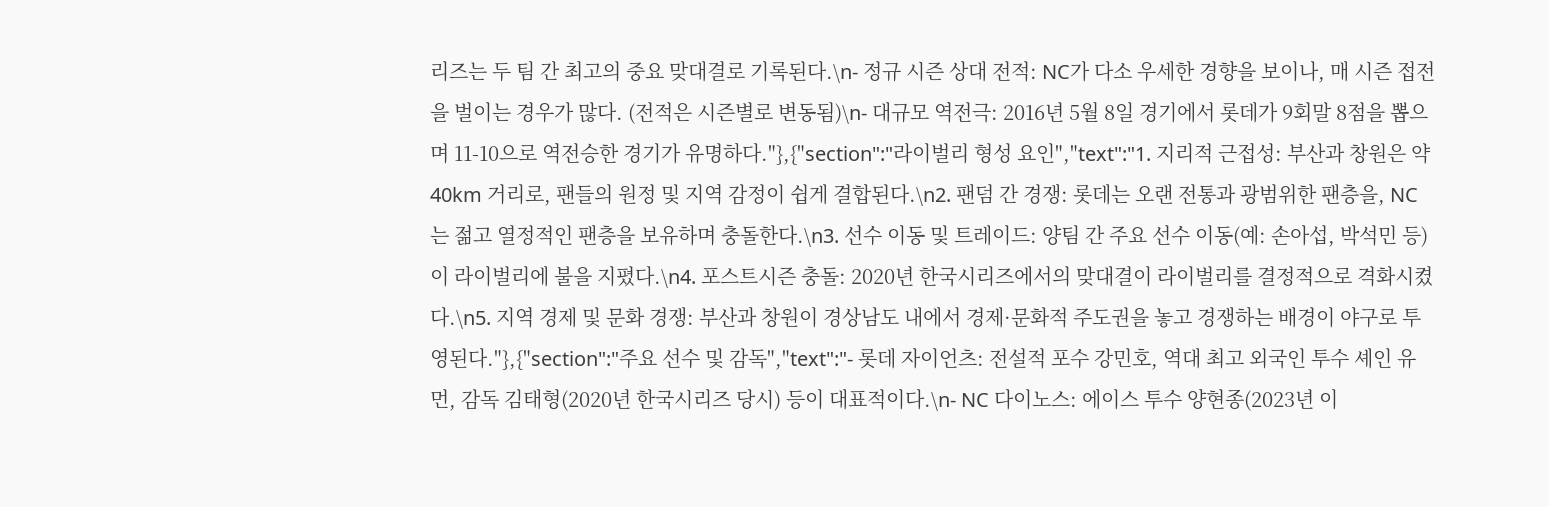리즈는 두 팀 간 최고의 중요 맞대결로 기록된다.\n- 정규 시즌 상대 전적: NC가 다소 우세한 경향을 보이나, 매 시즌 접전을 벌이는 경우가 많다. (전적은 시즌별로 변동됨)\n- 대규모 역전극: 2016년 5월 8일 경기에서 롯데가 9회말 8점을 뽑으며 11-10으로 역전승한 경기가 유명하다."},{"section":"라이벌리 형성 요인","text":"1. 지리적 근접성: 부산과 창원은 약 40km 거리로, 팬들의 원정 및 지역 감정이 쉽게 결합된다.\n2. 팬덤 간 경쟁: 롯데는 오랜 전통과 광범위한 팬층을, NC는 젊고 열정적인 팬층을 보유하며 충돌한다.\n3. 선수 이동 및 트레이드: 양팀 간 주요 선수 이동(예: 손아섭, 박석민 등)이 라이벌리에 불을 지폈다.\n4. 포스트시즌 충돌: 2020년 한국시리즈에서의 맞대결이 라이벌리를 결정적으로 격화시켰다.\n5. 지역 경제 및 문화 경쟁: 부산과 창원이 경상남도 내에서 경제·문화적 주도권을 놓고 경쟁하는 배경이 야구로 투영된다."},{"section":"주요 선수 및 감독","text":"- 롯데 자이언츠: 전설적 포수 강민호, 역대 최고 외국인 투수 셰인 유먼, 감독 김태형(2020년 한국시리즈 당시) 등이 대표적이다.\n- NC 다이노스: 에이스 투수 양현종(2023년 이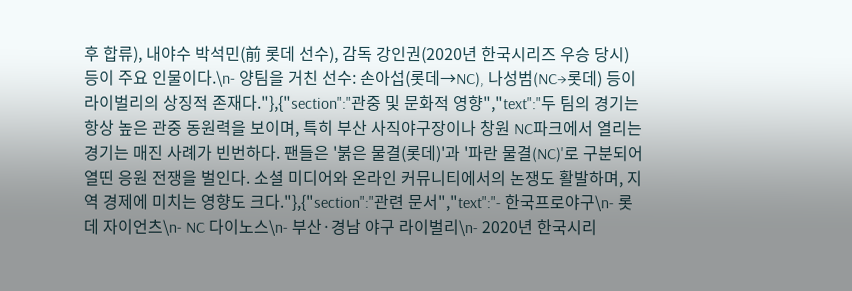후 합류), 내야수 박석민(前 롯데 선수), 감독 강인권(2020년 한국시리즈 우승 당시) 등이 주요 인물이다.\n- 양팀을 거친 선수: 손아섭(롯데→NC), 나성범(NC→롯데) 등이 라이벌리의 상징적 존재다."},{"section":"관중 및 문화적 영향","text":"두 팀의 경기는 항상 높은 관중 동원력을 보이며, 특히 부산 사직야구장이나 창원 NC파크에서 열리는 경기는 매진 사례가 빈번하다. 팬들은 '붉은 물결(롯데)'과 '파란 물결(NC)'로 구분되어 열띤 응원 전쟁을 벌인다. 소셜 미디어와 온라인 커뮤니티에서의 논쟁도 활발하며, 지역 경제에 미치는 영향도 크다."},{"section":"관련 문서","text":"- 한국프로야구\n- 롯데 자이언츠\n- NC 다이노스\n- 부산·경남 야구 라이벌리\n- 2020년 한국시리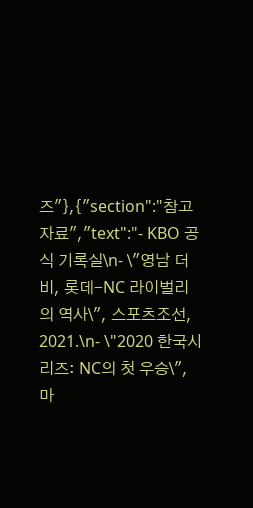즈"},{"section":"참고 자료","text":"- KBO 공식 기록실\n- \"영남 더비, 롯데-NC 라이벌리의 역사\", 스포츠조선, 2021.\n- \"2020 한국시리즈: NC의 첫 우승\", 마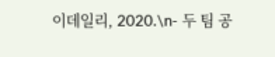이데일리, 2020.\n- 두 팀 공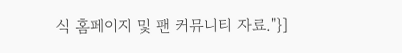식 홈페이지 및 팬 커뮤니티 자료."}]